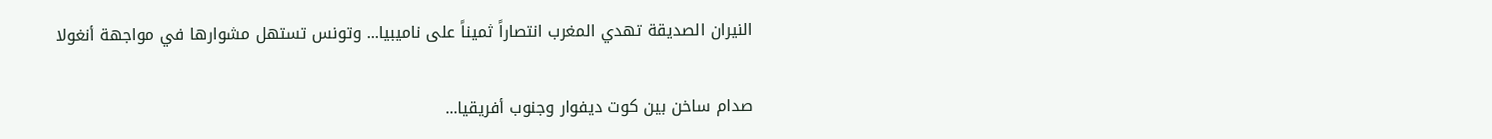النيران الصديقة تهدي المغرب انتصاراً ثميناً على ناميبيا... وتونس تستهل مشوارها في مواجهة أنغولا

صدام ساخن بين كوت ديفوار وجنوب أفريقيا...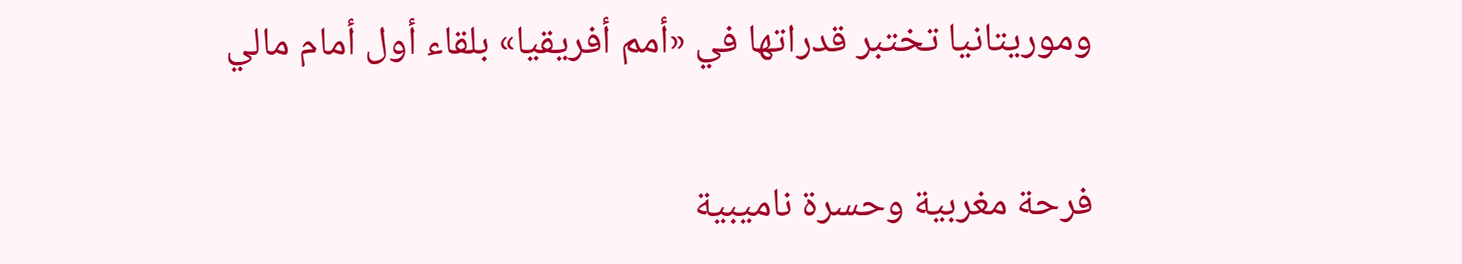وموريتانيا تختبر قدراتها في «أمم أفريقيا» بلقاء أول أمام مالي

فرحة مغربية وحسرة ناميبية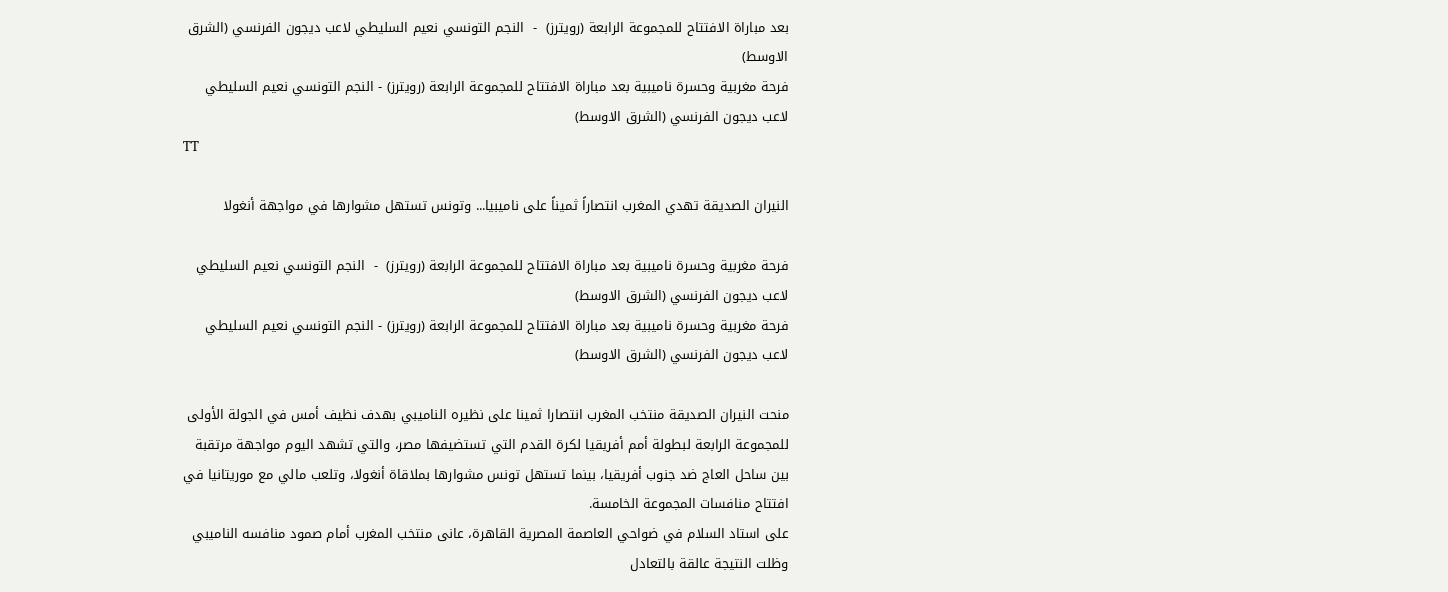بعد مباراة الافتتاح للمجموعة الرابعة (رويترز)  -  النجم التونسي نعيم السليطي لاعب ديجون الفرنسي (الشرق الاوسط)
فرحة مغربية وحسرة ناميبية بعد مباراة الافتتاح للمجموعة الرابعة (رويترز) - النجم التونسي نعيم السليطي لاعب ديجون الفرنسي (الشرق الاوسط)
TT

النيران الصديقة تهدي المغرب انتصاراً ثميناً على ناميبيا... وتونس تستهل مشوارها في مواجهة أنغولا

فرحة مغربية وحسرة ناميبية بعد مباراة الافتتاح للمجموعة الرابعة (رويترز)  -  النجم التونسي نعيم السليطي لاعب ديجون الفرنسي (الشرق الاوسط)
فرحة مغربية وحسرة ناميبية بعد مباراة الافتتاح للمجموعة الرابعة (رويترز) - النجم التونسي نعيم السليطي لاعب ديجون الفرنسي (الشرق الاوسط)

منحت النيران الصديقة منتخب المغرب انتصارا ثمينا على نظيره الناميبي بهدف نظيف أمس في الجولة الأولى للمجموعة الرابعة لبطولة أمم أفريقيا لكرة القدم التي تستضيفها مصر، والتي تشهد اليوم مواجهة مرتقبة بين ساحل العاج ضد جنوب أفريقيا، بينما تستهل تونس مشوارها بملاقاة أنغولا، وتلعب مالي مع موريتانيا في افتتاح منافسات المجموعة الخامسة.
على استاد السلام في ضواحي العاصمة المصرية القاهرة، عانى منتخب المغرب أمام صمود منافسه الناميبي وظلت النتيجة عالقة بالتعادل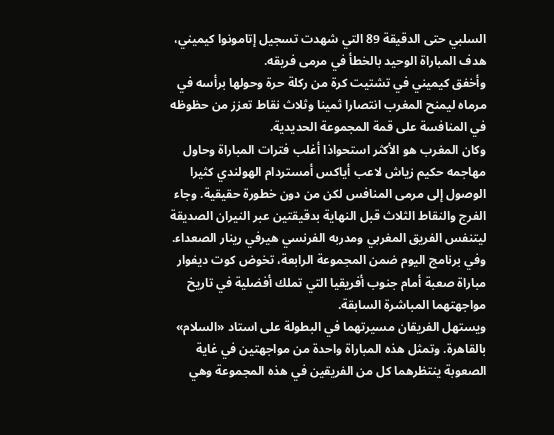السلبي حتى الدقيقة 89 التي شهدت تسجيل إتامونوا كيميني، هدف المباراة الوحيد بالخطأ في مرمى فريقه.
وأخفق كيميني في تشتيت كرة من ركلة حرة وحولها برأسه في مرماه ليمنح المغرب انتصارا ثمينا وثلاث نقاط تعزز من حظوظه في المنافسة على قمة المجموعة الحديدية.
وكان المغرب هو الأكثر استحواذا أغلب فترات المباراة وحاول مهاجمه حكيم زياش لاعب أياكس أمستردام الهولندي كثيرا الوصول إلى مرمى المنافس لكن من دون خطورة حقيقية. وجاء الفرج والنقاط الثلاث قبل النهاية بدقيقتين عبر النيران الصديقة ليتنفس الفريق المغربي ومدربه الفرنسي هيرفي رينار الصعداء.
وفي برنامج اليوم ضمن المجموعة الرابعة، تخوض كوت ديفوار مباراة صعبة أمام جنوب أفريقيا التي تملك أفضلية في تاريخ مواجهتهما المباشرة السابقة.
ويستهل الفريقان مسيرتهما في البطولة على استاد «السلام» بالقاهرة. وتمثل هذه المباراة واحدة من مواجهتين في غاية الصعوبة ينتظرهما كل من الفريقين في هذه المجموعة وهي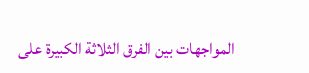المواجهات بين الفرق الثلاثة الكبيرة على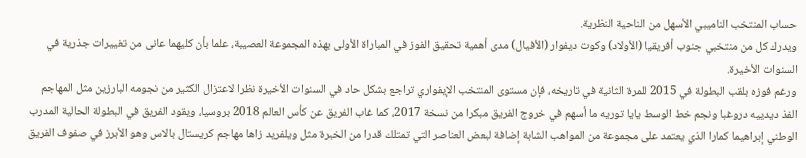حساب المنتخب الناميبي الأسهل من الناحية النظرية.
ويدرك كل من منتخبي جنوب أفريقيا (الأولاد) وكوت ديفوار (الأفيال) مدى أهمية تحقيق الفوز في المباراة الأولى بهذه المجموعة العصيبة، علما بأن كليهما عانى من تغييرات جذرية في السنوات الأخيرة.
ورغم فوزه بلقب البطولة في 2015 للمرة الثانية في تاريخه، فإن مستوى المنتخب الإيفواري تراجع بشكل حاد في السنوات الأخيرة نظرا لاعتزال الكثير من نجومه البارزين مثل المهاجم الفذ ديدييه دروغبا ونجم خط الوسط يايا توريه ما أسهم في خروج الفريق مبكرا من نسخة 2017، كما غاب الفريق عن كأس العالم 2018 بروسيا، ويقود الفريق في البطولة الحالية المدرب الوطني إبراهيما كمارا الذي يعتمد على مجموعة من المواهب الشابة إضافة لبعض العناصر التي تمتلك قدرا من الخبرة مثل ويلفريد زاها مهاجم كريستال بالاس وهو الأبرز في صفوف الفريق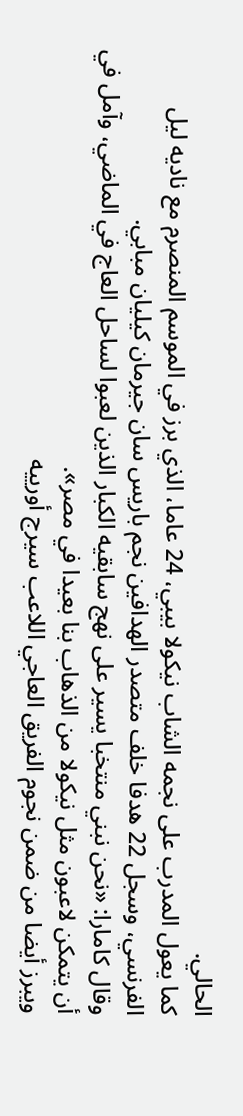الحالي.
كما يعول المدرب على نجمه الشاب نيكولا بيبي، 24 عاما، الذي برز في الموسم المنصرم مع ناديه ليل الفرنسي، وسجل 22 هدفا خلف متصدر الهدافين نجم باريس سان جيرمان كيليان مبابي.
وقال كامارا: «نحن نبني منتخبا يسير على نهج سابقيه الكبار الذين لعبوا لساحل العاج في الماضي، وآمل في أن يتمكن لاعبون مثل نيكولا من الذهاب بنا بعيدا في مصر».
ويبرز أيضا من ضمن نجوم الفريق العاجي اللاعب سيرج أورييه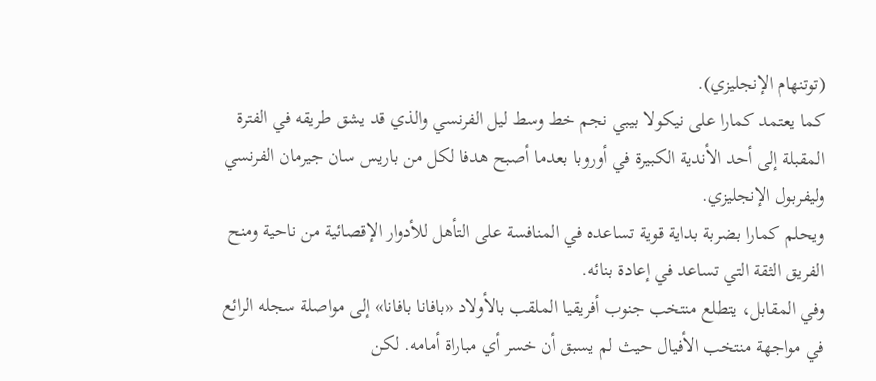(توتنهام الإنجليزي).
كما يعتمد كمارا على نيكولا بيبي نجم خط وسط ليل الفرنسي والذي قد يشق طريقه في الفترة المقبلة إلى أحد الأندية الكبيرة في أوروبا بعدما أصبح هدفا لكل من باريس سان جيرمان الفرنسي وليفربول الإنجليزي.
ويحلم كمارا بضربة بداية قوية تساعده في المنافسة على التأهل للأدوار الإقصائية من ناحية ومنح الفريق الثقة التي تساعد في إعادة بنائه.
وفي المقابل، يتطلع منتخب جنوب أفريقيا الملقب بالأولاد «بافانا بافانا» إلى مواصلة سجله الرائع في مواجهة منتخب الأفيال حيث لم يسبق أن خسر أي مباراة أمامه. لكن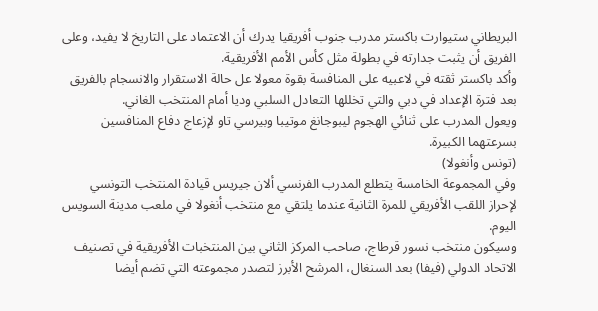البريطاني ستيوارت باكستر مدرب جنوب أفريقيا يدرك أن الاعتماد على التاريخ لا يفيد، وعلى الفريق أن يثبت جدارته في بطولة مثل كأس الأمم الأفريقية.
وأكد باكستر ثقته في لاعبيه على المنافسة بقوة معولا عل حالة الاستقرار والانسجام بالفريق بعد فترة الإعداد في دبي والتي تخللها التعادل السلبي وديا أمام المنتخب الغاني.
ويعول المدرب على ثنائي الهجوم ليبوجانغ موتيبا وبيرسي تاو لإزعاج دفاع المنافسين بسرعتهما الكبيرة.
(تونس وأنغولا)
وفي المجموعة الخامسة يتطلع المدرب الفرنسي ألان جيريس قيادة المنتخب التونسي لإحراز اللقب الأفريقي للمرة الثانية عندما يلتقي مع منتخب أنغولا في ملعب مدينة السويس اليوم.
وسيكون منتخب نسور قرطاج، صاحب المركز الثاني بين المنتخبات الأفريقية في تصنيف الاتحاد الدولي (فيفا) بعد السنغال، المرشح الأبرز لتصدر مجموعته التي تضم أيضا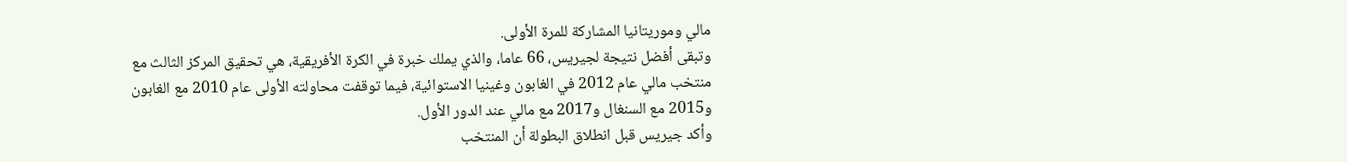مالي وموريتانيا المشاركة للمرة الأولى.
وتبقى أفضل نتيجة لجيريس، 66 عاما، والذي يملك خبرة في الكرة الأفريقية، هي تحقيق المركز الثالث مع منتخب مالي عام 2012 في الغابون وغينيا الاستوائية، فيما توقفت محاولته الأولى عام 2010 مع الغابون و2015 مع السنغال و2017 مع مالي عند الدور الأول.
وأكد جيريس قبل انطلاق البطولة أن المنتخب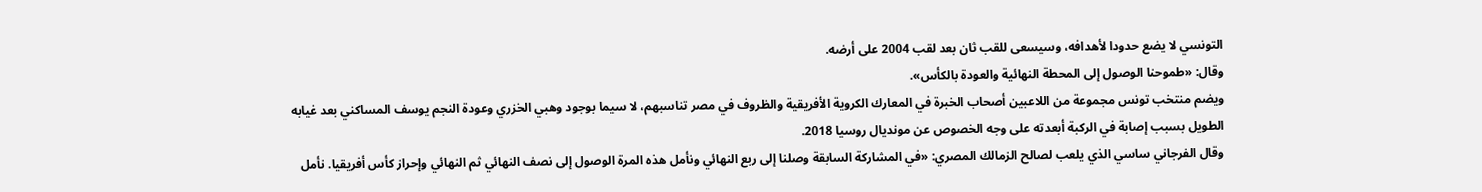التونسي لا يضع حدودا لأهدافه، وسيسعى للقب ثان بعد لقب 2004 على أرضه.
وقال: «طموحنا الوصول إلى المحطة النهائية والعودة بالكأس».
ويضم منتخب تونس مجموعة من اللاعبين أصحاب الخبرة في المعارك الكروية الأفريقية والظروف في مصر تناسبهم، لا سيما بوجود وهبي الخزري وعودة النجم يوسف المساكني بعد غيابه الطويل بسبب إصابة في الركبة أبعدته على وجه الخصوص عن مونديال روسيا 2018.
وقال الفرجاني ساسي الذي يلعب لصالح الزمالك المصري: «في المشاركة السابقة وصلنا إلى ربع النهائي ونأمل هذه المرة الوصول إلى نصف النهائي ثم النهائي وإحراز كأس أفريقيا. نأمل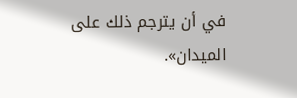في أن يترجم ذلك على الميدان».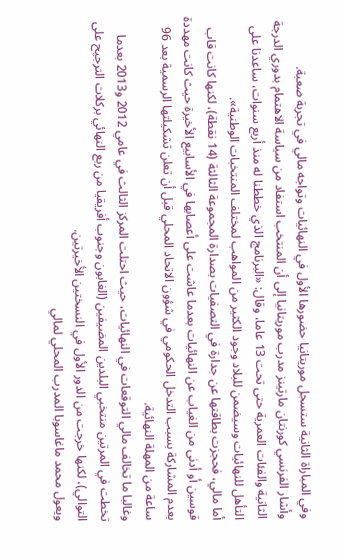وفي المباراة الثانية ستسجل موريتانيا حضورها الأول في النهائيات وتواجه مالي في تجربة صعبة.
وأشار الفرنسي كورنتان مارتينز مدرب موريتانيا إلى أن المنتخب استفاد من سياسة الاهتمام بدوري الدرجة الثانية والفئات العمرية حتى تحت 13 عاما، وقال: «البرنامج الذي خططنا له منذ أربع سنوات، ساعدنا على التأهل للنهائيات وسيضمن للبلاد وجود الكثير من المواهب لمختلف المنتخبات الوطنية».
أما مالي، فحجزت بطاقتها عن جدارة في التصفيات بصدارة المجموعة الثالثة (14 نقطة)، لكنها كانت قاب قوسين أو أدنى من الغياب عن النهائيات بعدما عاشت على أعصابها في الأسابيع الأخيرة حيث كانت مهددة بعدم المشاركة بسبب التدخل الحكومي في شؤون الاتحاد المحلي قبل أن تعلن تشكيلتها الرسمية بعد 96 ساعة من المهلة النهائية.
وغالبا ما تخالف مالي التوقعات في النهائيات، حيث احتلت المركز الثالث في عامي 2012 و2013 بعدما تخطت في المرتين منتخبي البلدين المضيفين (الغابون وجنوب أفريقيا من ربع النهائي بركلات الترجيح على التوالي)، لكنها خرجت من الدور الأول في النسختين الأخيرتين.
ويعول محمد ماغاسوبا المدرب المحلي لمالي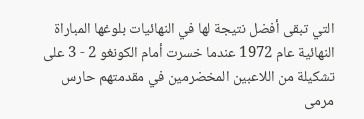التي تبقى أفضل نتيجة لها في النهائيات بلوغها المباراة النهائية عام 1972 عندما خسرت أمام الكونغو 2 - 3 على تشكيلة من اللاعبين المخضرمين في مقدمتهم حارس مرمى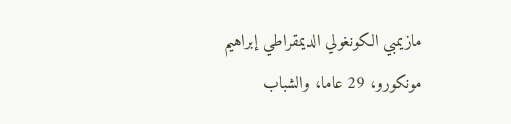مازيمبي الكونغولي الديمقراطي إبراهيم مونكورو، 29 عاما، والشباب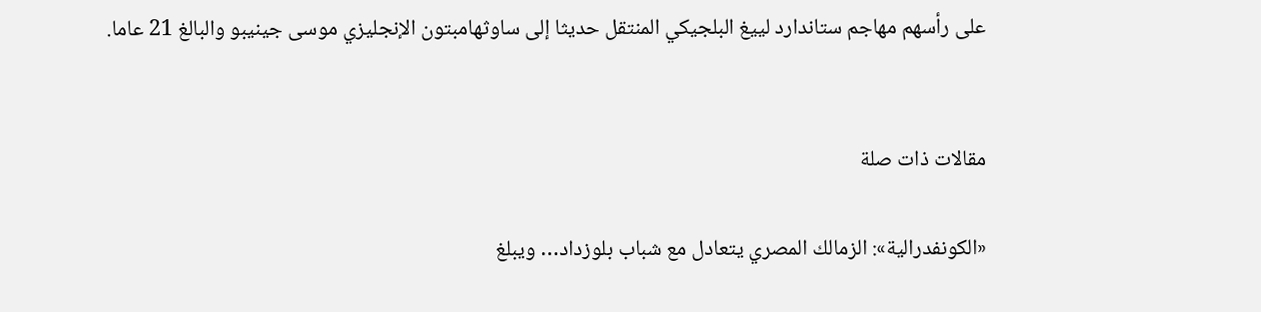على رأسهم مهاجم ستاندارد لييغ البلجيكي المنتقل حديثا إلى ساوثهامبتون الإنجليزي موسى جينيبو والبالغ 21 عاما.


مقالات ذات صلة

«الكونفدرالية»: الزمالك المصري يتعادل مع شباب بلوزداد… ويبلغ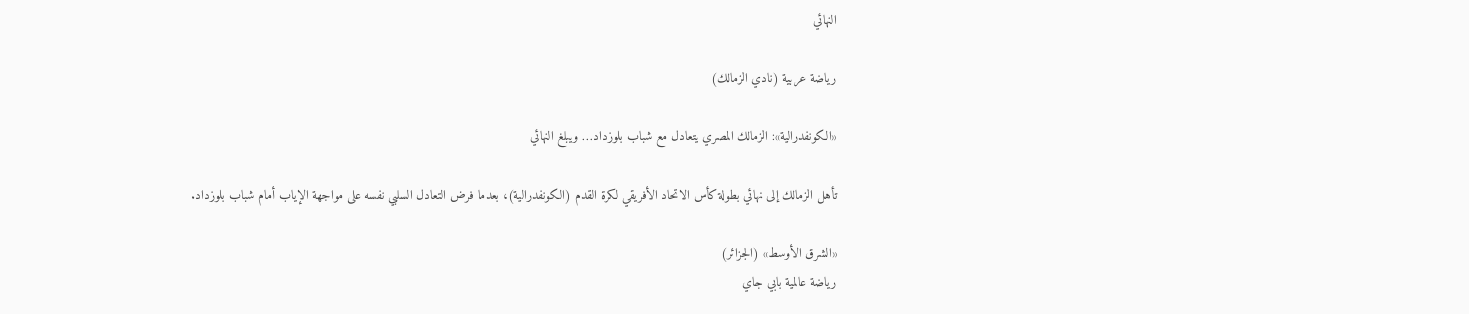النهائي

رياضة عربية (نادي الزمالك)

«الكونفدرالية»: الزمالك المصري يتعادل مع شباب بلوزداد… ويبلغ النهائي

تأهل الزمالك إلى نهائي بطولة كأس الاتحاد الأفريقي لكرة القدم (الكونفدرالية)، بعدما فرض التعادل السلبي نفسه على مواجهة الإياب أمام شباب بلوزداد.

«الشرق الأوسط» (الجزائر)
رياضة عالمية بابي جاي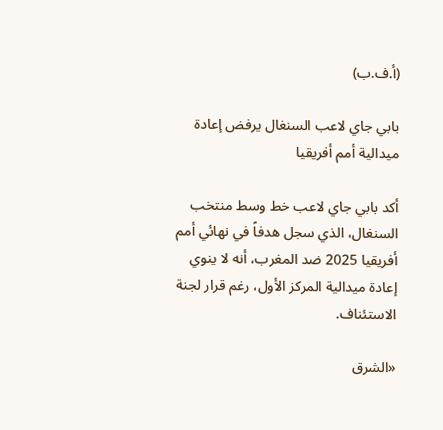(أ.ف.ب)

بابي جاي لاعب السنغال يرفض إعادة ميدالية أمم أفريقيا

أكد بابي جاي لاعب خط وسط منتخب السنغال، الذي سجل هدفاً في نهائي أمم أفريقيا 2025 ضد المغرب، أنه لا ينوي إعادة ميدالية المركز الأول، رغم قرار لجنة الاستئناف.

«الشرق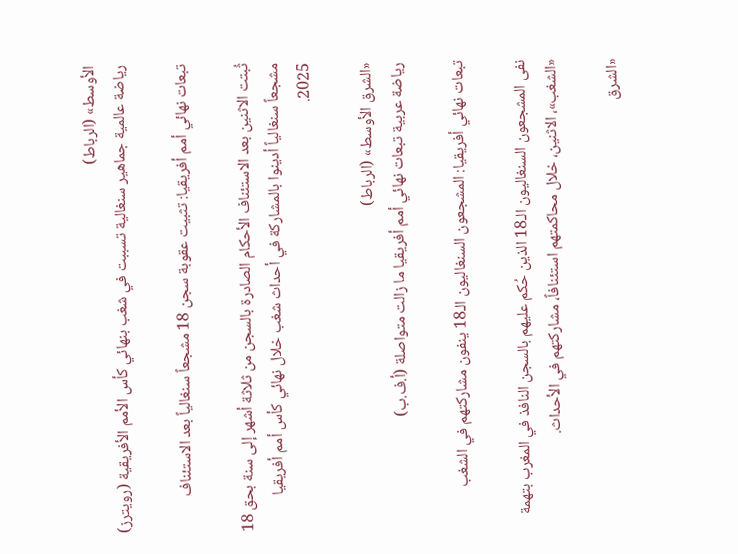الأوسط» (الرباط)
رياضة عالمية جماهير سنغالية تسببت في شغب بنهائي كأس الأمم الأفريقية (رويترز)

تبعات نهائي أمم أفريقيا: تثبيت عقوبة سجن 18 مشجعاً سنغالياً بعد الاستئناف

ثُبتت الاثنين بعد الاستئناف الأحكام الصادرة بالسجن من ثلاثة أشهر إلى سنة بحق 18 مشجعاً سنغالياً أدينوا بالمشاركة في أحداث شغب خلال نهائي كأس أمم أفريقيا 2025.

«الشرق الأوسط» (الرباط)
رياضة عربية تبعات نهائي أمم أفريقيا ما زالت متواصلة (أ.ف.ب)

تبعات نهائي أفريقيا: المشجعون السنغاليون الـ18 ينفون مشاركتهم في الشغب

نفى المشجعون السنغاليون الـ18 الذين حُكم عليهم بالسجن النافذ في المغرب بتهمة «الشغب»، الاثنين، خلال محاكمتهم استئنافاً، مشاركتهم في الأحداث.

«الشرق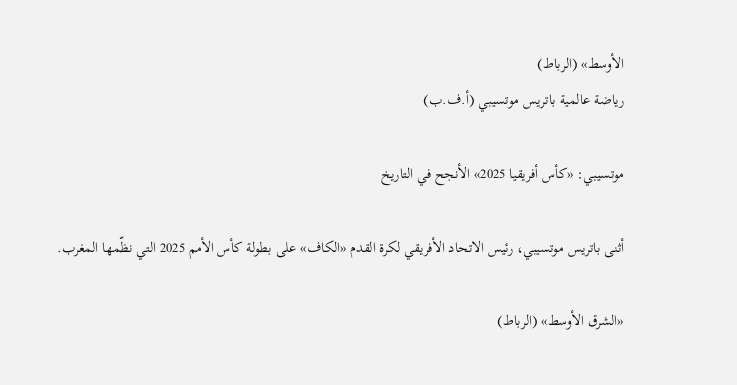الأوسط» (الرباط)
رياضة عالمية باتريس موتسيبي (أ.ف.ب)

موتسيبي: «كأس أفريقيا 2025» الأنجح في التاريخ

أثنى باتريس موتسيبي، رئيس الاتحاد الأفريقي لكرة القدم «الكاف» على بطولة كأس الأمم 2025 التي نظّمها المغرب.

«الشرق الأوسط» (الرباط)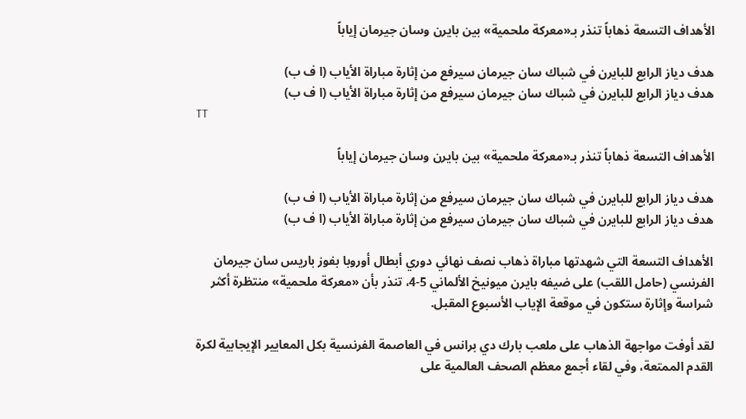الأهداف التسعة ذهاباً تنذر بـ«معركة ملحمية» بين بايرن وسان جيرمان إياباً

هدف دياز الرابع للبايرن في شباك سان جيرمان سيرفع من إثارة مباراة الأياب (ا ف ب)
هدف دياز الرابع للبايرن في شباك سان جيرمان سيرفع من إثارة مباراة الأياب (ا ف ب)
TT

الأهداف التسعة ذهاباً تنذر بـ«معركة ملحمية» بين بايرن وسان جيرمان إياباً

هدف دياز الرابع للبايرن في شباك سان جيرمان سيرفع من إثارة مباراة الأياب (ا ف ب)
هدف دياز الرابع للبايرن في شباك سان جيرمان سيرفع من إثارة مباراة الأياب (ا ف ب)

الأهداف التسعة التي شهدتها مباراة ذهاب نصف نهائي دوري أبطال أوروبا بفوز باريس سان جيرمان الفرنسي (حامل اللقب) على ضيفه بايرن ميونيخ الألماني 5-4، تنذر بأن «معركة ملحمية» منتظرة أكثر شراسة وإثارة ستكون في موقعة الإياب الأسبوع المقبل.

لقد أوفت مواجهة الذهاب على ملعب بارك دي برانس في العاصمة الفرنسية بكل المعايير الإيجابية لكرة القدم الممتعة، وفي لقاء أجمع معظم الصحف العالمية على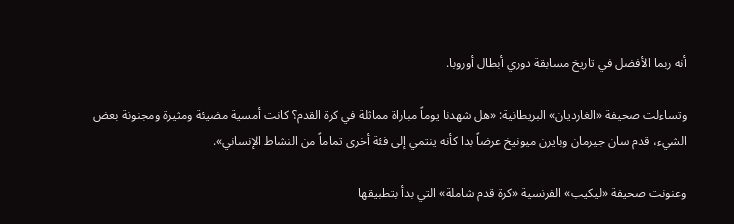أنه ربما الأفضل في تاريخ مسابقة دوري أبطال أوروبا.

وتساءلت صحيفة «الغارديان» البريطانية: «هل شهدنا يوماً مباراة مماثلة في كرة القدم؟ كانت أمسية مضيئة ومثيرة ومجنونة بعض الشيء، قدم سان جيرمان وبايرن ميونيخ عرضاً بدا كأنه ينتمي إلى فئة أخرى تماماً من النشاط الإنساني».

وعنونت صحيفة «ليكيب» الفرنسية «كرة قدم شاملة» التي بدأ بتطبيقها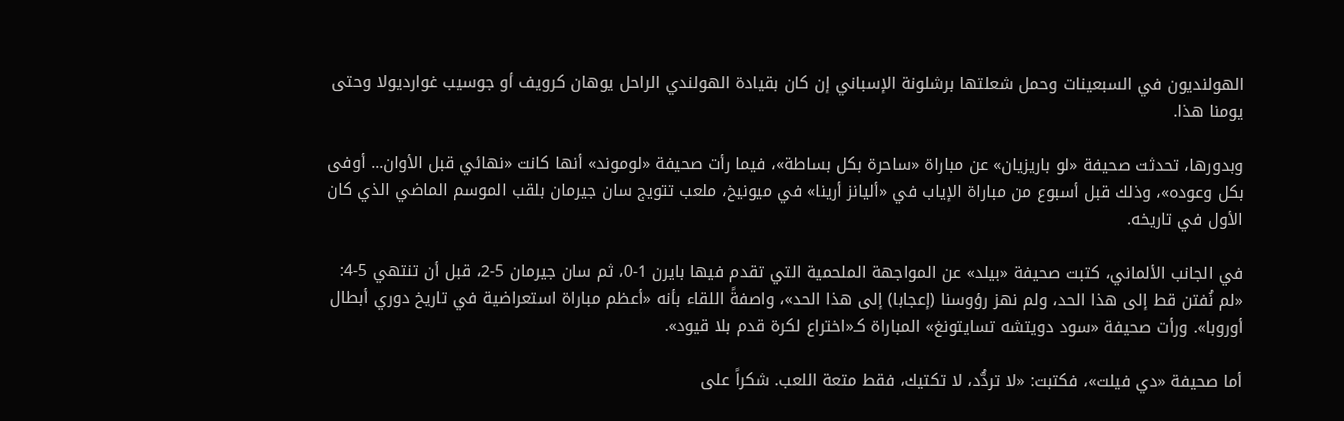الهولنديون في السبعينات وحمل شعلتها برشلونة الإسباني إن كان بقيادة الهولندي الراحل يوهان كرويف أو جوسيب غوارديولا وحتى يومنا هذا.

وبدورها، تحدثت صحيفة «لو باريزيان» عن مباراة «ساحرة بكل بساطة»، فيما رأت صحيفة «لوموند» أنها كانت «نهائي قبل الأوان... أوفى بكل وعوده»، وذلك قبل أسبوع من مباراة الإياب في «أليانز أرينا» في ميونيخ، ملعب تتويج سان جيرمان بلقب الموسم الماضي الذي كان الأول في تاريخه.

في الجانب الألماني، كتبت صحيفة «بيلد» عن المواجهة الملحمية التي تقدم فيها بايرن 1-0، ثم سان جيرمان 5-2، قبل أن تنتهي 5-4: «لم نُفتن قط إلى هذا الحد، ولم نهز رؤوسنا (إعجابا) إلى هذا الحد»، واصفةً اللقاء بأنه «أعظم مباراة استعراضية في تاريخ دوري أبطال أوروبا». ورأت صحيفة «سود دويتشه تسايتونغ» المباراة كـ«اختراع لكرة قدم بلا قيود».

أما صحيفة «دي فيلت»، فكتبت: «لا تردُّد، لا تكتيك، فقط متعة اللعب. شكراً على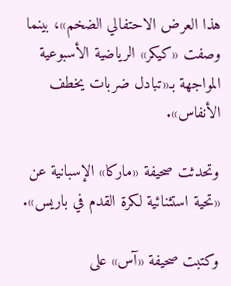هذا العرض الاحتفالي الضخم»، بينما وصفت «كيكر» الرياضية الأسبوعية المواجهة بـ«تبادل ضربات يخطف الأنفاس».

وتحدثت صحيفة «ماركا» الإسبانية عن «تحية استثنائية لكرة القدم في باريس».

وكتبت صحيفة «آس» على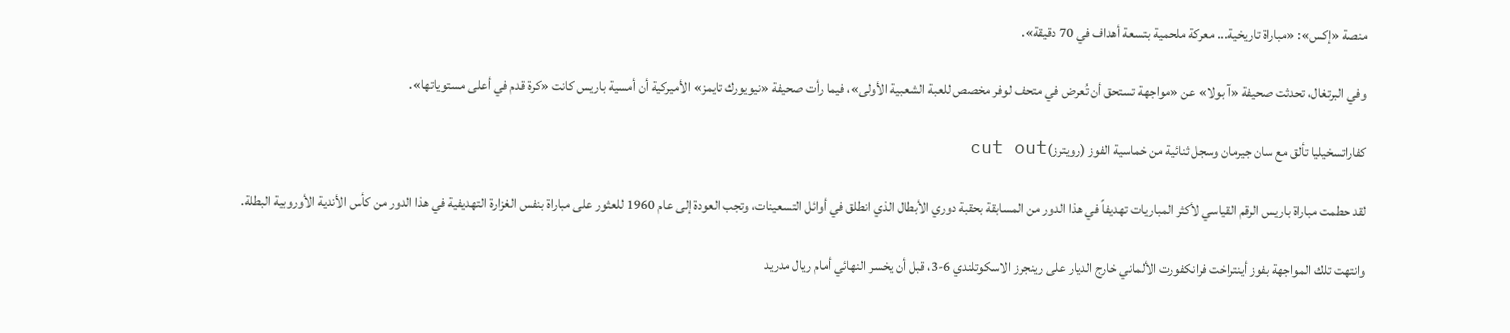منصة «إكس»: «مباراة تاريخية... معركة ملحمية بتسعة أهداف في 70 دقيقة».

وفي البرتغال، تحدثت صحيفة «آ بولا» عن «مواجهة تستحق أن تُعرض في متحف لوفر مخصص للعبة الشعبية الأولى»، فيما رأت صحيفة «نيويورك تايمز» الأميركية أن أمسية باريس كانت «كرة قدم في أعلى مستوياتها».

كفاراتسخيليا تألق مع سان جيرمان وسجل ثنائية من خماسية الفوز (رويترز)cut out

لقد حطمت مباراة باريس الرقم القياسي لأكثر المباريات تهديفاً في هذا الدور من المسابقة بحقبة دوري الأبطال الذي انطلق في أوائل التسعينات، وتجب العودة إلى عام 1960 للعثور على مباراة بنفس الغزارة التهديفية في هذا الدور من كأس الأندية الأوروبية البطلة.

وانتهت تلك المواجهة بفوز أينتراخت فرانكفورت الألماني خارج الديار على رينجرز الاسكوتلندي 6-3، قبل أن يخسر النهائي أمام ريال مدريد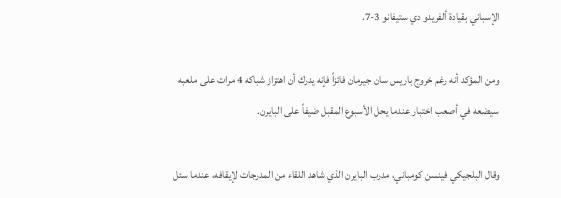الإسباني بقيادة ألفريدو دي ستيفانو 3-7.

ومن المؤكد أنه رغم خروج باريس سان جيرمان فائزاً فإنه يدرك أن اهتزاز شباكه 4 مرات على ملعبه سيضعه في أصعب اختبار عندما يحل الأسبوع المقبل ضيفاً على البايرن.

وقال البلجيكي فينسن كومباني، مدرب البايرن الذي شاهد اللقاء من المدرجات لإيقافه، عندما سئل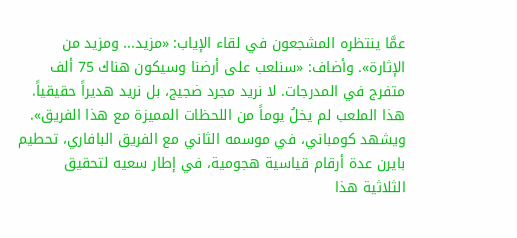عمَّا ينتظره المشجعون في لقاء الإياب: «مزيد... ومزيد من الإثارة». وأضاف: «سنلعب على أرضنا وسيكون هناك 75 ألف متفرج في المدرجات. لا نريد مجرد ضجيج، بل نريد هديراً حقيقياً. هذا الملعب لم يخلُ يوماً من اللحظات المميزة مع هذا الفريق». ويشهد كومباني، في موسمه الثاني مع الفريق البافاري، تحطيم بايرن عدة أرقام قياسية هجومية، في إطار سعيه لتحقيق الثلاثية هذا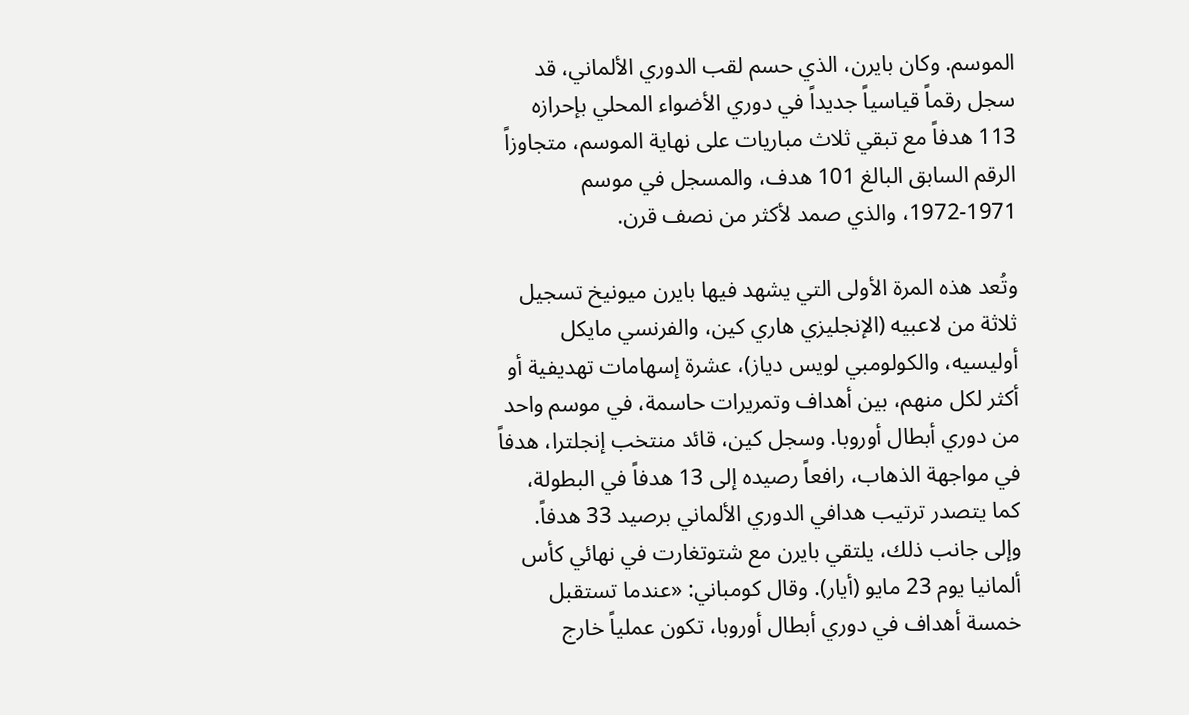الموسم. وكان بايرن، الذي حسم لقب الدوري الألماني، قد سجل رقماً قياسياً جديداً في دوري الأضواء المحلي بإحرازه 113 هدفاً مع تبقي ثلاث مباريات على نهاية الموسم، متجاوزاً الرقم السابق البالغ 101 هدف، والمسجل في موسم 1971-1972، والذي صمد لأكثر من نصف قرن.

وتُعد هذه المرة الأولى التي يشهد فيها بايرن ميونيخ تسجيل ثلاثة من لاعبيه (الإنجليزي هاري كين، والفرنسي مايكل أوليسيه، والكولومبي لويس دياز)، عشرة إسهامات تهديفية أو أكثر لكل منهم، بين أهداف وتمريرات حاسمة، في موسم واحد من دوري أبطال أوروبا. وسجل كين، قائد منتخب إنجلترا، هدفاً في مواجهة الذهاب، رافعاً رصيده إلى 13 هدفاً في البطولة، كما يتصدر ترتيب هدافي الدوري الألماني برصيد 33 هدفاً. وإلى جانب ذلك، يلتقي بايرن مع شتوتغارت في نهائي كأس ألمانيا يوم 23 مايو (أيار). وقال كومباني: «عندما تستقبل خمسة أهداف في دوري أبطال أوروبا، تكون عملياً خارج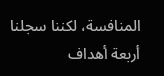المنافسة، لكننا سجلنا أربعة أهداف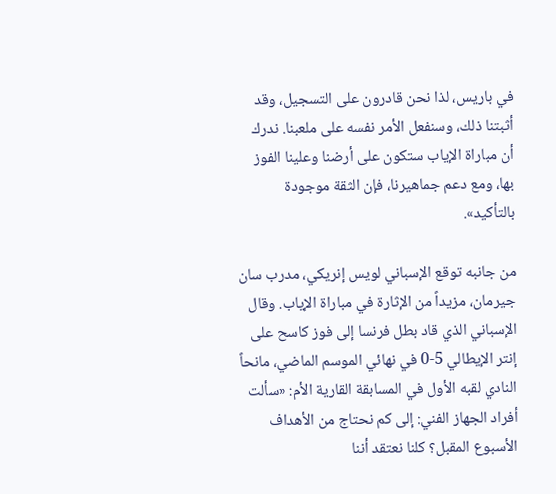في باريس، لذا نحن قادرون على التسجيل، وقد أثبتنا ذلك، وسنفعل الأمر نفسه على ملعبنا. ندرك أن مباراة الإياب ستكون على أرضنا وعلينا الفوز بها، ومع دعم جماهيرنا، فإن الثقة موجودة بالتأكيد».

من جانبه توقع الإسباني لويس إنريكي، مدرب سان جيرمان، مزيداً من الإثارة في مباراة الإياب. وقال الإسباني الذي قاد بطل فرنسا إلى فوز كاسح على إنتر الإيطالي 5-0 في نهائي الموسم الماضي، مانحاً النادي لقبه الأول في المسابقة القارية الأم: «سألت أفراد الجهاز الفني: إلى كم نحتاج من الأهداف الأسبوع المقبل؟ كلنا نعتقد أننا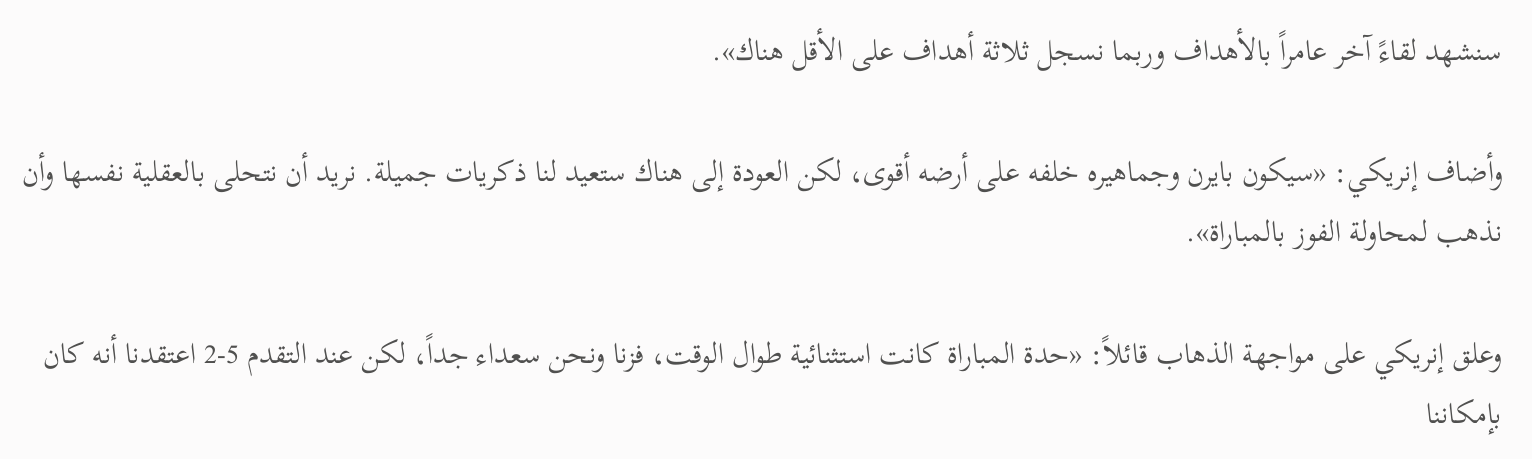سنشهد لقاءً آخر عامراً بالأهداف وربما نسجل ثلاثة أهداف على الأقل هناك».

وأضاف إنريكي: «سيكون بايرن وجماهيره خلفه على أرضه أقوى، لكن العودة إلى هناك ستعيد لنا ذكريات جميلة. نريد أن نتحلى بالعقلية نفسها وأن نذهب لمحاولة الفوز بالمباراة».

وعلق إنريكي على مواجهة الذهاب قائلاً: «حدة المباراة كانت استثنائية طوال الوقت، فزنا ونحن سعداء جداً، لكن عند التقدم 5-2 اعتقدنا أنه كان بإمكاننا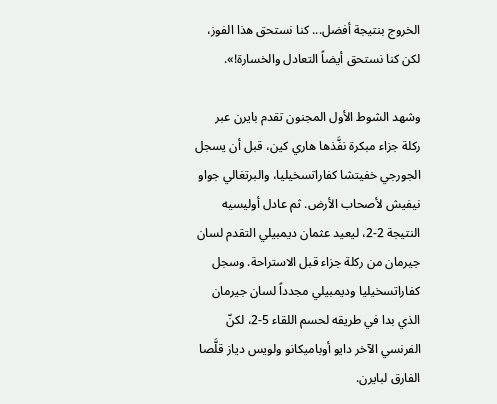الخروج بنتيجة أفضل... كنا نستحق هذا الفوز، لكن كنا نستحق أيضاً التعادل والخسارة!».

وشهد الشوط الأول المجنون تقدم بايرن عبر ركلة جزاء مبكرة نفَّذها هاري كين، قبل أن يسجل الجورجي خفيتشا كفاراتسخيليا، والبرتغالي جواو نيفيش لأصحاب الأرض. ثم عادل أوليسيه النتيجة 2-2، ليعيد عثمان ديمبيلي التقدم لسان جيرمان من ركلة جزاء قبل الاستراحة. وسجل كفاراتسخيليا وديمبيلي مجدداً لسان جيرمان الذي بدا في طريقه لحسم اللقاء 5-2، لكنّ الفرنسي الآخر دايو أوباميكانو ولويس دياز قلَّصا الفارق لبايرن.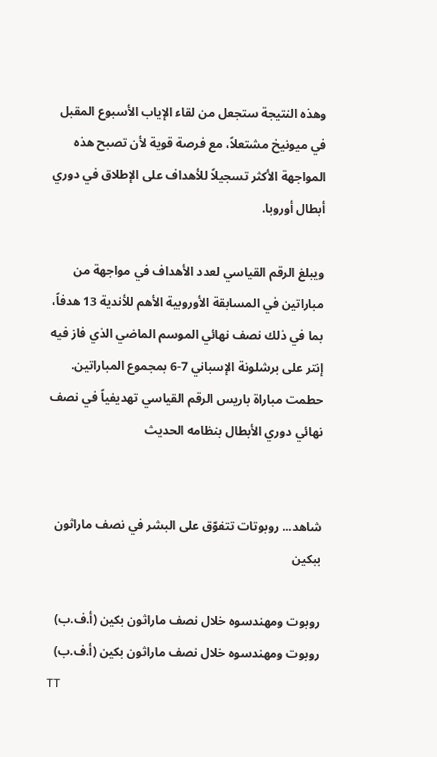وهذه النتيجة ستجعل من لقاء الإياب الأسبوع المقبل في ميونيخ مشتعلاً، مع فرصة قوية لأن تصبح هذه المواجهة الأكثر تسجيلاً للأهداف على الإطلاق في دوري أبطال أوروبا.

ويبلغ الرقم القياسي لعدد الأهداف في مواجهة من مباراتين في المسابقة الأوروبية الأهم للأندية 13 هدفاً، بما في ذلك نصف نهائي الموسم الماضي الذي فاز فيه إنتر على برشلونة الإسباني 7-6 بمجموع المباراتين. حطمت مباراة باريس الرقم القياسي تهديفياً في نصف نهائي دوري الأبطال بنظامه الحديث


شاهد... روبوتات تتفوّق على البشر في نصف ماراثون ببكين

روبوت ومهندسوه خلال نصف ماراثون بكين (أ.ف.ب)
روبوت ومهندسوه خلال نصف ماراثون بكين (أ.ف.ب)
TT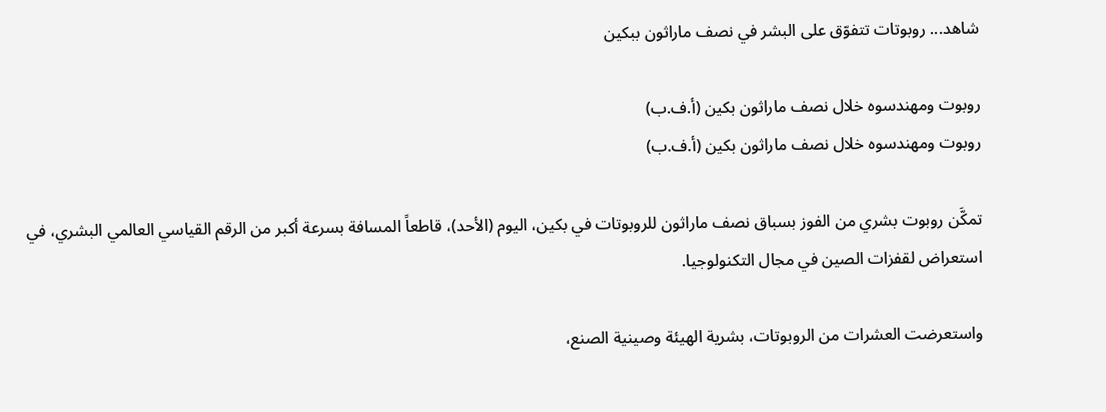شاهد... روبوتات تتفوّق على البشر في نصف ماراثون ببكين

روبوت ومهندسوه خلال نصف ماراثون بكين (أ.ف.ب)
روبوت ومهندسوه خلال نصف ماراثون بكين (أ.ف.ب)

تمكَّن روبوت بشري من الفوز بسباق نصف ماراثون للروبوتات في بكين، اليوم (الأحد)، قاطعاً المسافة بسرعة أكبر من الرقم القياسي العالمي البشري، في استعراض لقفزات الصين في مجال التكنولوجيا.

واستعرضت العشرات ‌من الروبوتات، بشرية الهيئة وصينية الصنع،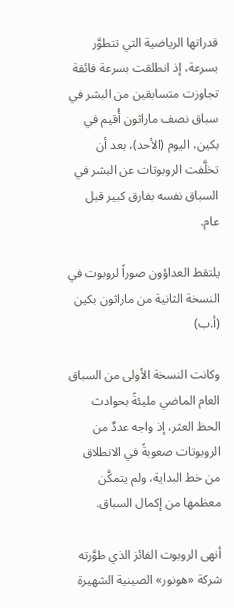قدراتها الرياضية التي تتطوَّر بسرعة، إذ انطلقت بسرعة فائقة تجاوزت متسابقين من البشر في سباق نصف ماراثون أُقيم في بكين، اليوم (الأحد)، بعد أن تخلَّفت الروبوتات عن البشر في السباق نفسه بفارق كبير قبل عام.

يلتقط العداؤون صوراً لروبوت في النسخة الثانية من ماراثون بكين (أ.ب)

وكانت النسخة الأولى من السباق العام الماضي مليئةً بحوادث الحظ العثر، إذ واجه عددٌ من الروبوتات صعوبةً في الانطلاق من خط البداية، ولم يتمكَّن معظمها ‌من إكمال ‌السباق.

أنهى الروبوت الفائز الذي طوَّرته شركة «هونور» الصينية الشهيرة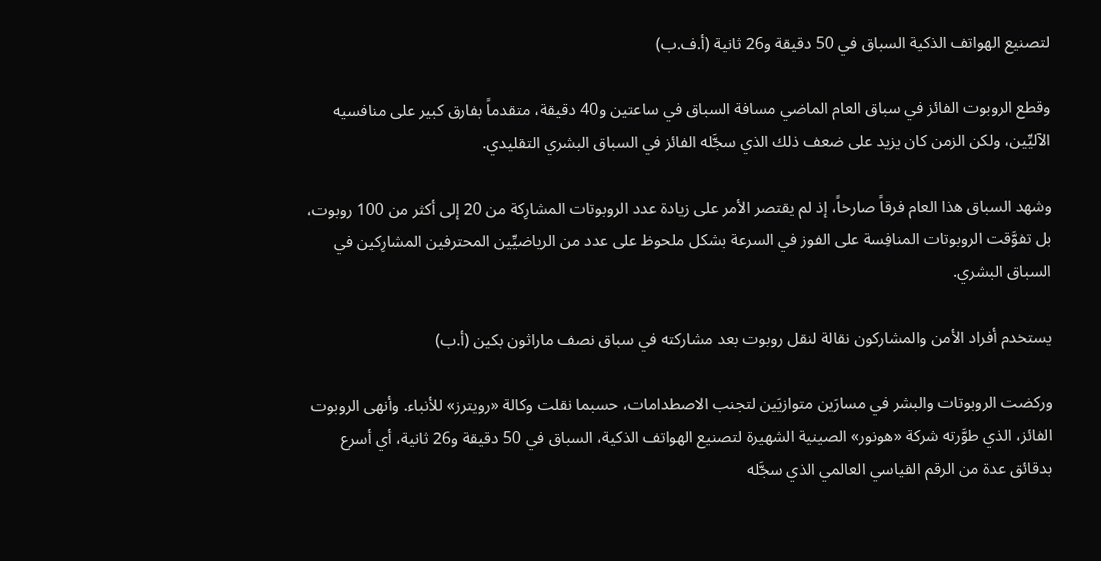لتصنيع الهواتف الذكية السباق في 50 دقيقة و26 ثانية (أ.ف.ب)

وقطع الروبوت الفائز في سباق ‌العام الماضي مسافة السباق في ساعتين و40 دقيقة، متقدماً بفارق كبير على منافسيه الآليِّين، ولكن الزمن كان يزيد على ضعف ذلك الذي سجَّله الفائز في السباق البشري التقليدي.

وشهد السباق هذا العام فرقاً صارخاً، إذ لم يقتصر الأمر على زيادة عدد الروبوتات المشارِكة من 20 إلى أكثر من 100 روبوت، بل تفوَّقت الروبوتات ‌المنافِسة على الفوز ‌في السرعة بشكل ملحوظ على عدد من الرياضيِّين المحترفين المشارِكين ‌في السباق البشري.

يستخدم أفراد الأمن والمشاركون نقالة لنقل روبوت بعد مشاركته في سباق نصف ماراثون بكين (أ.ب)

وركضت الروبوتات والبشر في مسارَين ‌متوازيَين لتجنب الاصطدامات، حسبما نقلت وكالة «رويترز» للأنباء. وأنهى الروبوت الفائز، الذي طوَّرته شركة «هونور» الصينية الشهيرة لتصنيع الهواتف الذكية، السباق في 50 دقيقة و26 ثانية، أي أسرع بدقائق عدة من الرقم ‌القياسي العالمي الذي سجَّله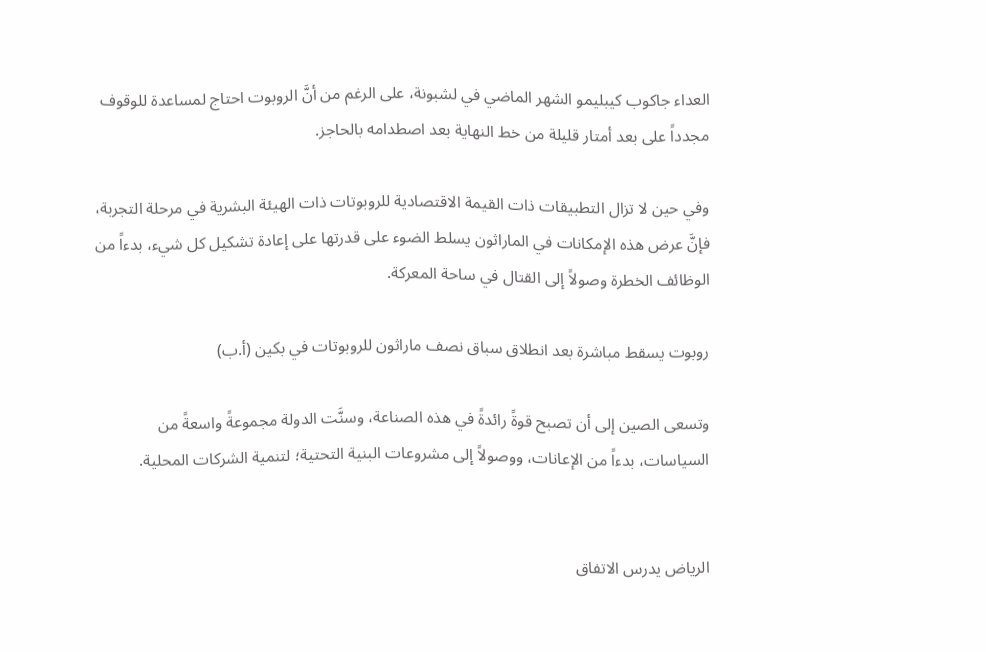العداء جاكوب كيبليمو الشهر الماضي في لشبونة، على الرغم من أنَّ الروبوت احتاج لمساعدة للوقوف مجدداً على بعد أمتار قليلة من خط النهاية بعد اصطدامه بالحاجز.

وفي حين لا تزال التطبيقات ذات القيمة الاقتصادية للروبوتات ذات الهيئة البشرية في مرحلة التجربة، فإنَّ عرض هذه الإمكانات في الماراثون يسلط الضوء على قدرتها على إعادة تشكيل كل شيء، بدءاً من الوظائف الخطرة وصولاً إلى القتال في ساحة المعركة.

روبوت يسقط مباشرة بعد انطلاق سباق نصف ماراثون للروبوتات في بكين (أ.ب)

وتسعى الصين إلى أن تصبح قوةً رائدةً في هذه الصناعة، وسنَّت الدولة مجموعةً واسعةً من السياسات، بدءاً من الإعانات، ووصولاً إلى مشروعات البنية التحتية؛ لتنمية الشركات المحلية.


الرياض يدرس الاتفاق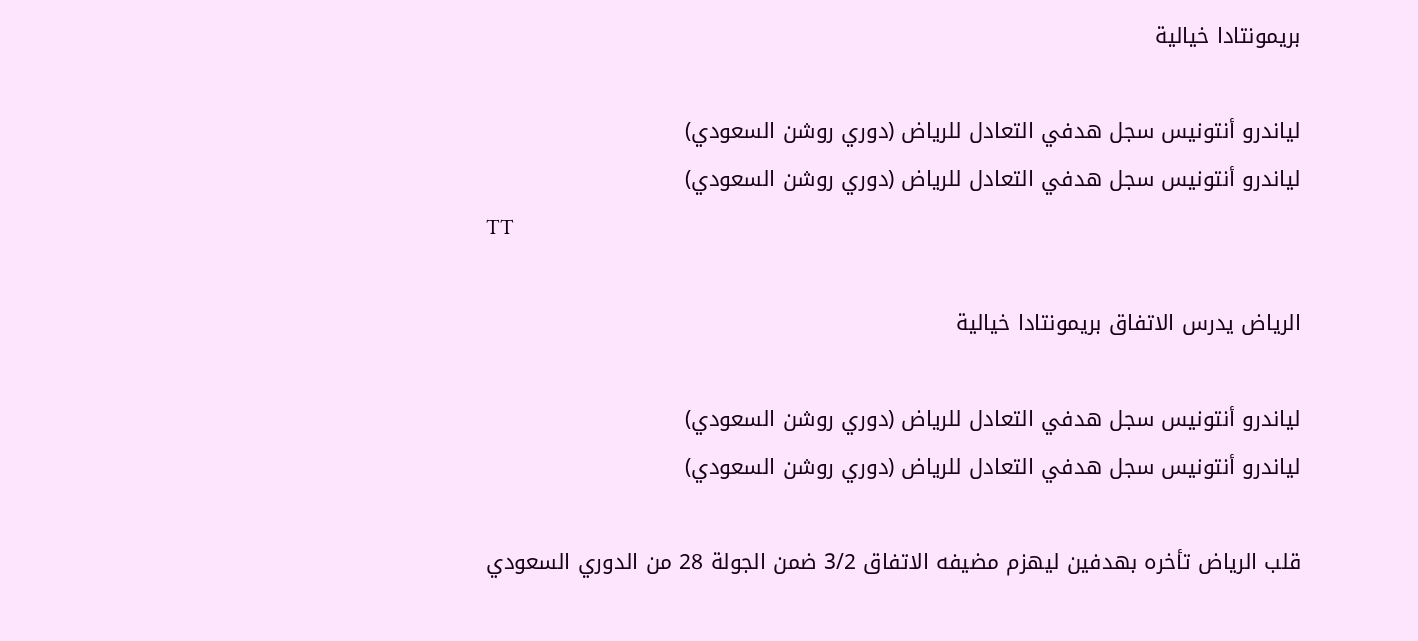بريمونتادا خيالية

لياندرو أنتونيس سجل هدفي التعادل للرياض (دوري روشن السعودي)
لياندرو أنتونيس سجل هدفي التعادل للرياض (دوري روشن السعودي)
TT

الرياض يدرس الاتفاق بريمونتادا خيالية

لياندرو أنتونيس سجل هدفي التعادل للرياض (دوري روشن السعودي)
لياندرو أنتونيس سجل هدفي التعادل للرياض (دوري روشن السعودي)

قلب الرياض تأخره بهدفين ليهزم مضيفه الاتفاق 3/2 ضمن الجولة 28 من الدوري السعودي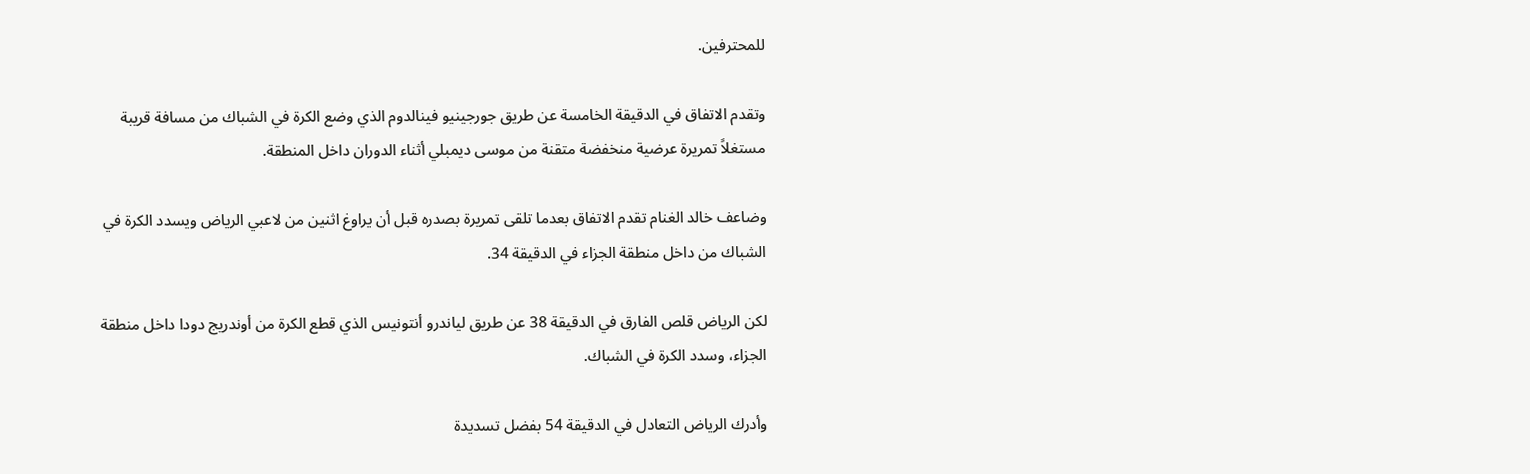للمحترفين.

وتقدم الاتفاق في الدقيقة الخامسة عن طريق جورجينيو فينالدوم الذي وضع الكرة في الشباك من مسافة قريبة مستغلاً تمريرة عرضية منخفضة متقنة من موسى ديمبلي أثناء الدوران داخل المنطقة.

وضاعف خالد الغنام تقدم الاتفاق بعدما تلقى تمريرة بصدره قبل أن يراوغ اثنين من لاعبي الرياض ويسدد الكرة في الشباك من داخل منطقة الجزاء في الدقيقة 34.

لكن الرياض قلص الفارق في الدقيقة 38 عن طريق لياندرو أنتونيس الذي قطع الكرة من أوندريج دودا داخل منطقة الجزاء، وسدد الكرة في الشباك.

وأدرك الرياض التعادل في الدقيقة 54 بفضل تسديدة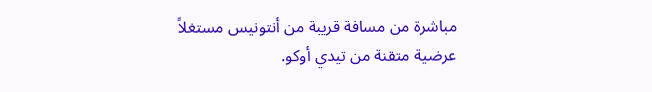مباشرة من مسافة قريبة من أنتونيس مستغلاً عرضية متقنة من تيدي أوكو.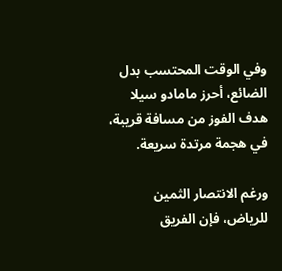وفي الوقت المحتسب بدل الضائع، أحرز مامادو سيلا هدف الفوز من مسافة قريبة، في هجمة مرتدة سريعة.

ورغم الانتصار الثمين للرياض، فإن الفريق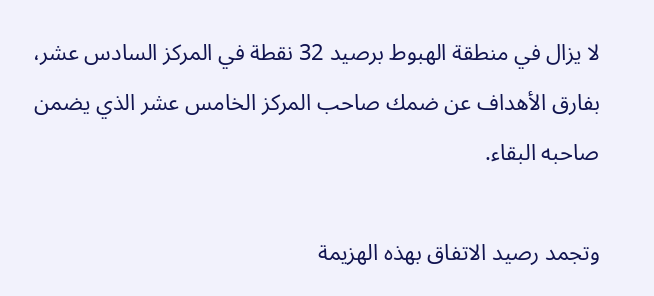لا يزال في منطقة الهبوط برصيد 32 نقطة في المركز السادس عشر، بفارق الأهداف عن ضمك صاحب المركز الخامس عشر الذي يضمن صاحبه البقاء.

وتجمد رصيد الاتفاق بهذه الهزيمة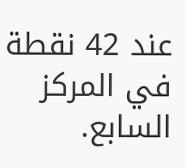عند 42 نقطة في المركز السابع.